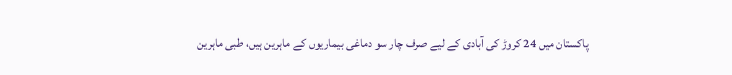پاکستان میں 24 کروڑ کی آبادی کے لیے صرف چار سو دماغی بیماریوں کے ماہرین ہیں، طبی ماہرین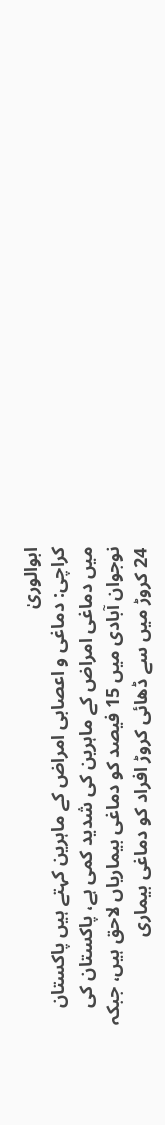ابوالوریٰ
کراچی: دماغی و اعصابی امراض کے ماہرین کہتے ہیں پاکستان میں دماغی امراض کے ماہرین کی شدید کمی ہے، پاکستان کی نوجوان آبادی میں 15 فیصد کو دماغی بیماریاں لاحق ہیں، جبکہ 24 کروڑ میں سے ڈھائی کروڑ افراد کو دماغی بیماری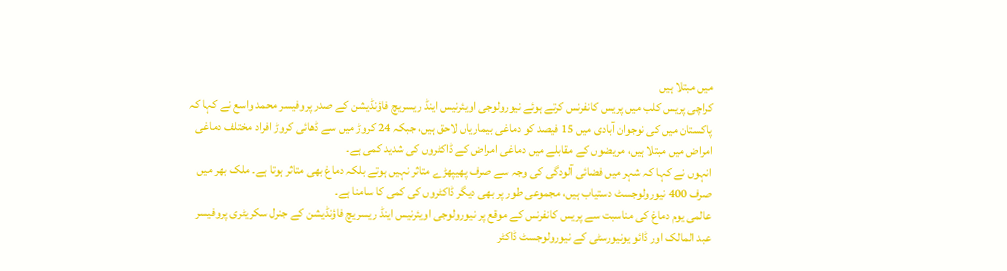میں مبتلا ہیں
کراچی پریس کلب میں پریس کانفرنس کرتے ہوئے نیورولوجی اویئرنیس اینڈ ریسریچ فاؤنڈیشن کے صدر پروفیسر محمد واسع نے کہا کہ پاکستان میں کی نوجوان آبادی میں 15 فیصد کو دماغی بیماریاں لاحق ہیں، جبکہ 24 کروڑ میں سے ڈھائی کروڑ افراد مختلف دماغی امراض میں مبتلا ہیں، مریضوں کے مقابلے میں دماغی امراض کے ڈاکٹروں کی شدید کمی ہے۔
انہوں نے کہا کہ شہر میں فضائی آلودگی کی وجہ سے صرف پھیپھڑے متاثر نہیں ہوتے بلکہ دماغ بھی متاثر ہوتا ہے۔ ملک بھر میں صرف 400 نیورولوجسٹ دستیاب ہیں، مجموعی طور پر بھی دیگر ڈاکٹروں کی کمی کا سامنا ہے۔
عالمی یوم دماغ کی مناسبت سے پریس کانفرنس کے موقع پر نیورولوجی اویئرنیس اینڈ ریسریچ فاؤنڈیشن کے جنرل سکریٹری پروفیسر عبد المالک اور ڈائو یونیورسٹی کے نیورولوجسٹ ڈاکٹر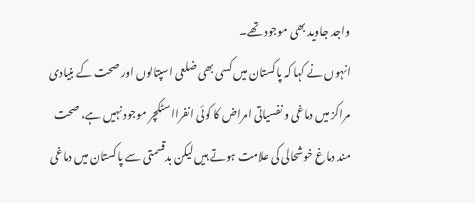واجد جاوید بھی موجود تھے۔
انہوں نے کہا کہ پاکستان میں کسی بھی ضلعی اسپتالوں اور صحت کے بنیادی مراکز میں دماغی و نفسیاتی امراض کا کوئی انفرااسٹکچر موجود نہیں ہے، صحت مند دماغ خوشحالی کی علامت ہوتے ہیں لیکن بدقسمتی سے پاکستان میں دماغی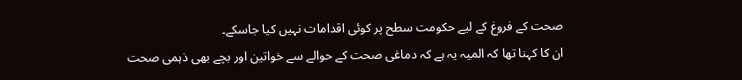صحت کے فروغ کے لیے حکومت سطح پر کوئی اقدامات نہیں کیا جاسکے۔
ان کا کہنا تھا کہ المیہ یہ ہے کہ دماغی صحت کے حوالے سے خواتین اور بچے بھی ذہمی صحت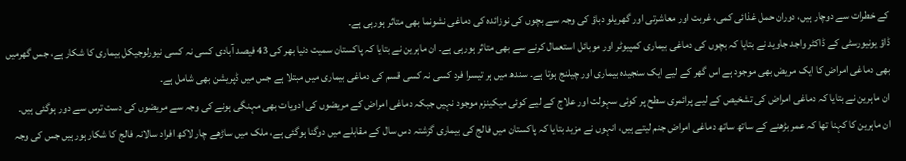کے خطرات سے دوچار ہیں، دوران حمل غذائی کمی، غربت اور معاشرتی اور گھریلو دباؤ کی وجہ سے بچوں کی نوزائدہ کی دماغی نشونما بھی متاثر ہورہی ہے۔
ڈاؤ یونیورسٹی کے ڈاکٹر واجد جاوید نے بتایا کہ بچوں کی دماغی بیماری کمپیوٹر اور موبائل استعمال کرنے سے بھی متاثر ہورہی ہے۔ ان ماہرین نے بتایا کہ پاکستان سمیت دنیا بھر کی 43 فیصد آبادی کسی نہ کسی نیورلوجیکل بیماری کا شکار ہے، جس گھرمیں بھی دماغی امراض کا ایک مریض بھی موجود ہے اس گھر کے لیے ایک سنجیدہ بیماری اور چیلنج ہوتا ہے۔ سندھ میں ہر تیسرا فرد کسی نہ کسی قسم کی دماغی بیماری میں مبتلا ہے جس میں ڈپریشن بھی شامل ہے۔
ان ماہرین نے بتایا کہ دماغی امراض کی تشخیص کے لیے پرائمری سطح پر کوئی سہولت اور علاج کے لیے کوئی میکینزم موجود نہیں جبکہ دماغی امراض کے مریضوں کی ادویات بھی مہنگی ہونے کی وجہ سے مریضوں کی دست ترس سے دور ہوگئی ہیں۔
ان ماہرین کا کہنا تھا کہ عمر بڑھنے کے ساتھ ساتھ دماغی امراض جنم لیتے ہیں، انہوں نے مزید بتایا کہ پاکستان میں فالج کی بیماری گزشتہ دس سال کے مقابلے میں دوگنا ہوگئی ہے، ملک میں ساڑھے چار لاکھ افراد سالانہ فالج کا شکار ہورہیں جس کی وجہ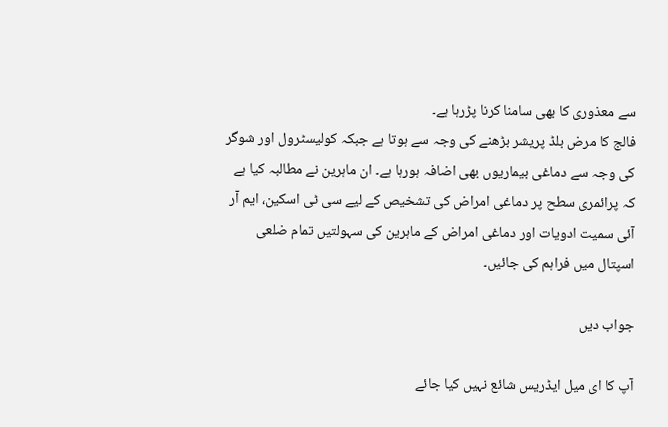سے معذوری کا بھی سامنا کرنا پڑرہا ہے۔
فالج کا مرض بلڈ پریشر بڑھنے کی وجہ سے ہوتا ہے جبکہ کولیسٹرول اور شوگر کی وجہ سے دماغی بیماریوں بھی اضافہ ہورہا ہے۔ ان ماہرین نے مطالبہ کیا ہے کہ پرائمری سطح پر دماغی امراض کی تشخیص کے لیے سی ٹی اسکین، ایم آر آئی سمیت ادویات اور دماغی امراض کے ماہرین کی سہولتیں تمام ضلعی اسپتال میں فراہم کی جائیں۔

جواب دیں

آپ کا ای میل ایڈریس شائع نہیں کیا جائے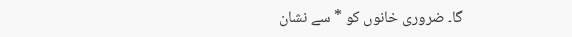گا۔ ضروری خانوں کو * سے نشان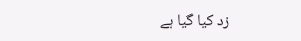زد کیا گیا ہے